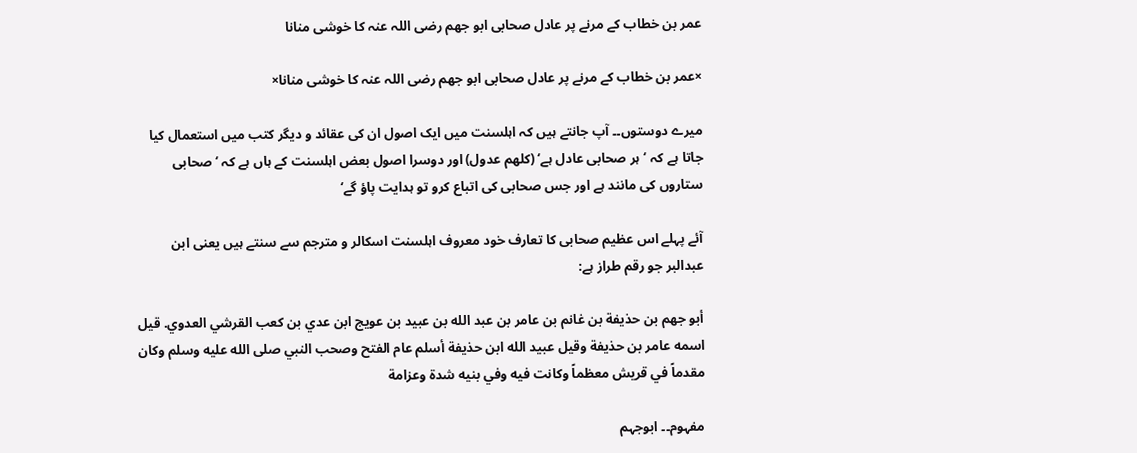عمر بن خطاب کے مرنے پر عادل صحابی ابو جھم رضی اللہ عنہ کا خوشی منانا

×عمر بن خطاب کے مرنے پر عادل صحابی ابو جھم رضی اللہ عنہ کا خوشی منانا×

میرے دوستوں۔۔ آپ جانتے ہیں کہ اہلسنت میں ایک اصول ان کی عقائد و دیگر کتب میں استعمال کیا جاتا ہے کہ ‘ہر صحابی عادل ہے‘ (کلھم عدول) اور دوسرا اصول بعض اہلسنت کے ہاں ہے کہ ‘صحابی ستاروں کی مانند ہے اور جس صحابی کی اتباع کرو تو ہدایت پاؤ گے‘

آئے پہلے اس عظیم صحابی کا تعارف خود معروف اہلسنت اسکالر و مترجم سے سنتے ہیں یعنی ابن عبدالبر جو رقم طراز ہے:

أبو جهم بن حذيفة بن غانم بن عامر بن عبد الله بن عبيد بن عويج ابن عدي بن كعب القرشي العدوي. قيل اسمه عامر بن حذيفة وقيل عبيد الله ابن حذيفة أسلم عام الفتح وصحب النبي صلى الله عليه وسلم وكان مقدماً في قريش معظماً وكانت فيه وفي بنيه شدة وعزامة

مفہوم۔۔ ابوجہم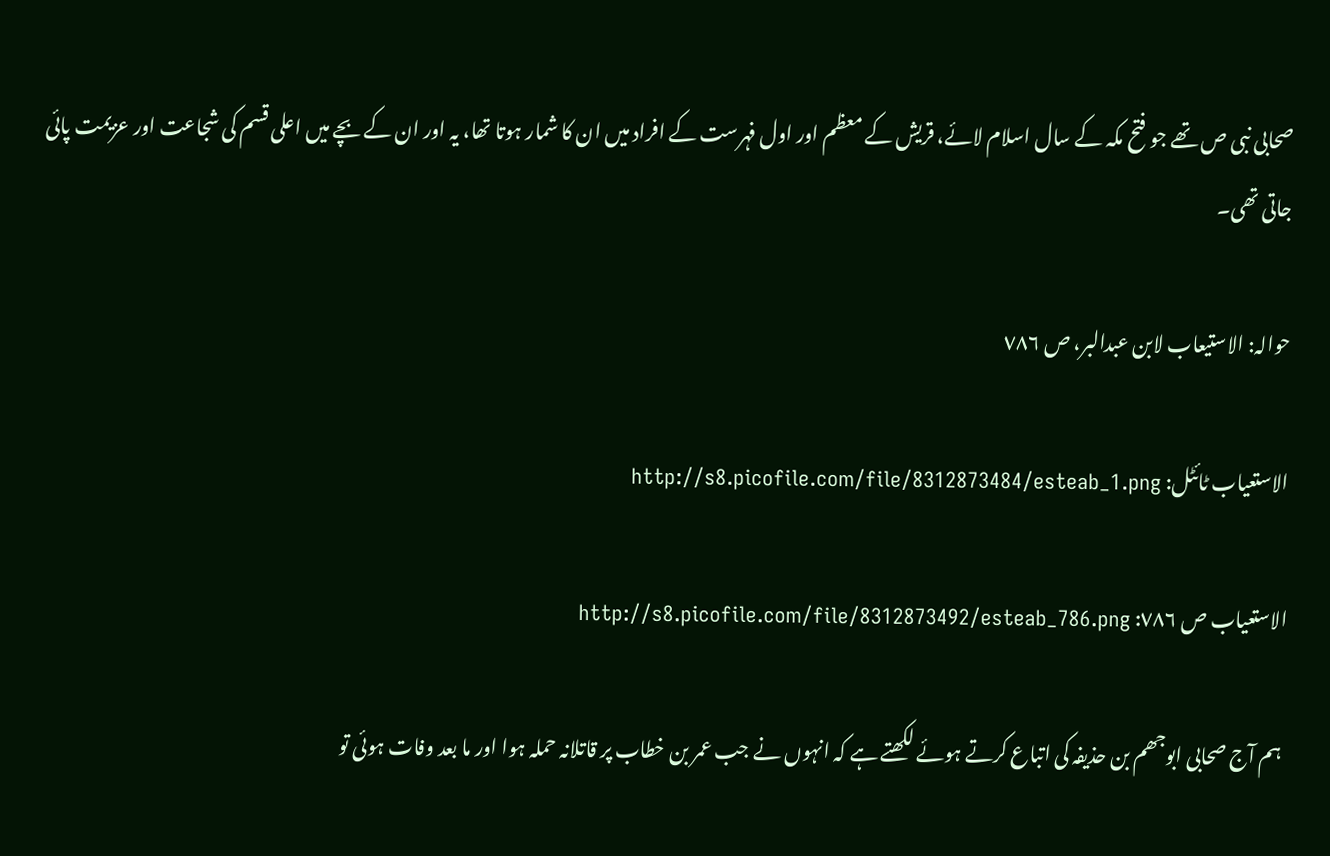صحابی نبی ص تھے جو فتح مکہ کے سال اسلام لائے، قریش کے معظم اور اول فہرست کے افراد میں ان کا شمار ہوتا تھا، یہ اور ان کے بچے میں اعلی قسم کی شجاعت اور عزیمت پائی جاتی تھی۔

حوالہ: الاستیعاب لابن عبدالبر، ص ٧٨٦

الاستعیاب ٹائٹل: http://s8.picofile.com/file/8312873484/esteab_1.png

الاستعیاب ص ٧٨٦: http://s8.picofile.com/file/8312873492/esteab_786.png

 ہم آج صحابی ابوجھم بن حذیفہ کی اتباع کرتے ہوئے لکھتے ہے کہ انہوں نے جب عمر بن خطاب پر قاتلانہ حملہ ہوا اور ما بعد وفات ہوئی تو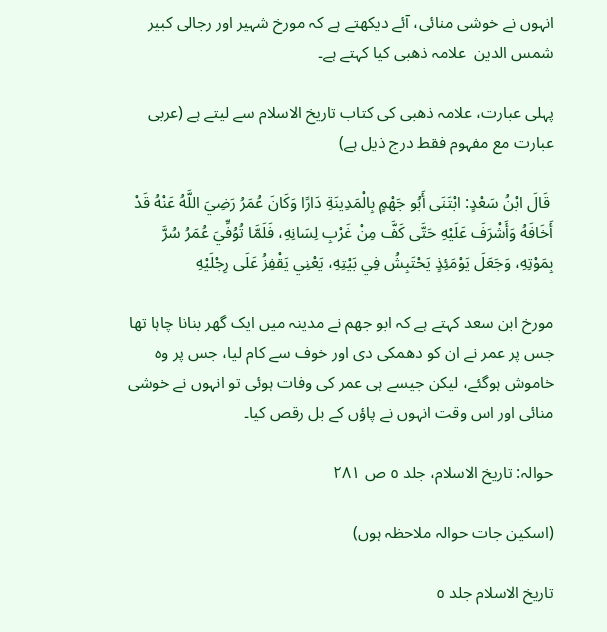انہوں نے خوشی منائی، آئے دیکھتے ہے کہ مورخ شہیر اور رجالی کبیر شمس الدین  علامہ ذھبی کیا کہتے ہے۔

پہلی عبارت، علامہ ذھبی کی کتاب تاریخ الاسلام سے لیتے ہے (عربی عبارت مع مفہوم فقط درج ذیل ہے)

 قَالَ ابْنُ سَعْدٍ: ابْتَنَى أَبُو جَهْمٍ بِالْمَدِينَةِ دَارًا وَكَانَ عُمَرُ رَضِيَ اللَّهُ عَنْهُ قَدْ أَخَافَهُ وَأَشْرَفَ عَلَيْهِ حَتَّى كَفَّ مِنْ غَرْبِ لِسَانِهِ، فَلَمَّا تُوُفِّيَ عُمَرُ سُرَّ بِمَوْتِهِ، وَجَعَلَ يَوْمَئِذٍ يَحْتَبِشُ فِي بَيْتِهِ، يَعْنِي يَقْفِزُ عَلَى رِجْلَيْهِ

مورخ ابن سعد کہتے ہے کہ ابو جھم نے مدینہ میں ایک گھر بنانا چاہا تھا جس پر عمر نے ان کو دھمکی دی اور خوف سے کام لیا، جس پر وہ خاموش ہوگئے، لیکن جیسے ہی عمر کی وفات ہوئی تو انہوں نے خوشی منائی اور اس وقت انہوں نے پاؤں کے بل رقص کیا۔

حوالہ: تاریخ الاسلام، جلد ٥ ص ٢٨١

(اسکین جات حوالہ ملاحظہ ہوں)

تاریخ الاسلام جلد ٥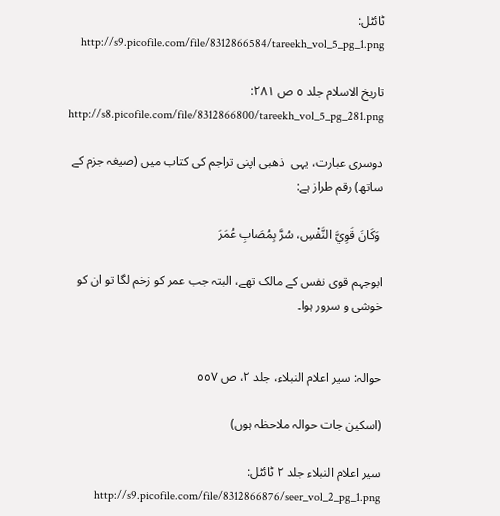ٹائٹل: http://s9.picofile.com/file/8312866584/tareekh_vol_5_pg_1.png

تاریخ الاسلام جلد ٥ ص ٢٨١: http://s8.picofile.com/file/8312866800/tareekh_vol_5_pg_281.png

دوسری عبارت، یہی  ذھبی اپنی تراجم کی کتاب میں (صیغہ جزم کے ساتھ) رقم طراز ہے:

 وَكَانَ قَوِيَّ النَّفْسِ، سُرَّ بِمُصَابِ عُمَرَ

ابوجہم قوی نفس کے مالک تھے، البتہ جب عمر کو زخم لگا تو ان کو خوشی و سرور ہوا۔


حوالہ: سیر اعلام النبلاء، جلد ٢، ص ٥٥٧

(اسکین جات حوالہ ملاحظہ ہوں)

سیر اعلام النبلاء جلد ٢ ٹائٹل: http://s9.picofile.com/file/8312866876/seer_vol_2_pg_1.png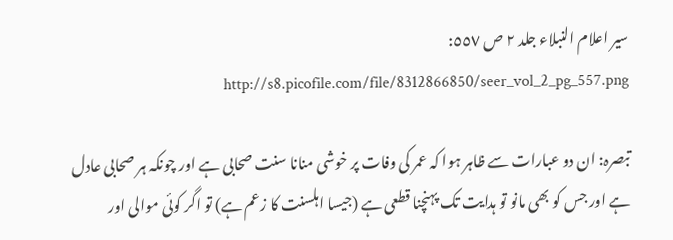سیر اعلام النبلاء جلد ٢ ص ٥٥٧: http://s8.picofile.com/file/8312866850/seer_vol_2_pg_557.png

تبصرہ: ان دو عبارات سے ظاہر ہوا کہ عمر کی وفات پر خوشی منانا سنت صحابی ہے اور چونکہ ہر صحابی عادل ہے اور جس کو بھی مانو تو ہدایت تک پہنچنا قطعی ہے (جیسا اہلسنت کا زعم ہے) تو اگر کوئی موالی اور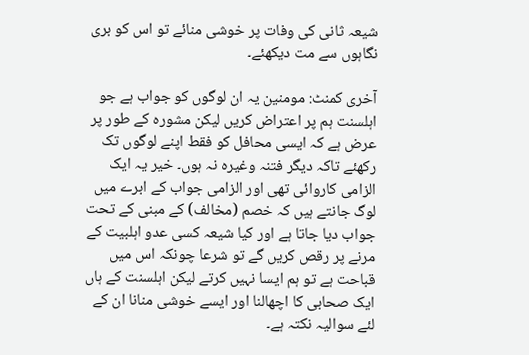شیعہ ثانی کی وفات پر خوشی منائے تو اس کو بری نگاہوں سے مت دیکھئے۔

آخری کمنٹ: مومنین یہ ان لوگوں کو جواب ہے جو اہلسنت ہم پر اعتراض کریں لیکن مشورہ کے طور پر عرض ہے کہ ایسی محافل کو فقط اپنے لوگوں تک رکھئے تاکہ دیگر فتنہ وغیرہ نہ ہوں۔ خیر یہ ایک الزامی کاروائی تھی اور الزامی جواب کے ابرے میں لوگ جانتے ہیں کہ خصم (مخالف) کے مبنی کے تحت جواب دیا جاتا ہے اور کیا شیعہ کسی عدو اہلبیت کے مرنے پر رقص کریں گے تو شرعا چونکہ اس میں قباحت ہے تو ہم ایسا نہیں کرتے لیکن اہلسنت کے ہاں ایک صحابی کا اچھالنا اور ایسے خوشی منانا ان کے لئے سوالیہ نکتہ ہے۔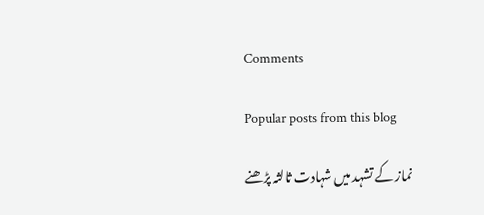Comments

Popular posts from this blog

نماز کے تشہد میں شہادت ثالثہ پڑھنے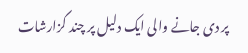پر دی جانے والی ایک دلیل پر چند گزارشات